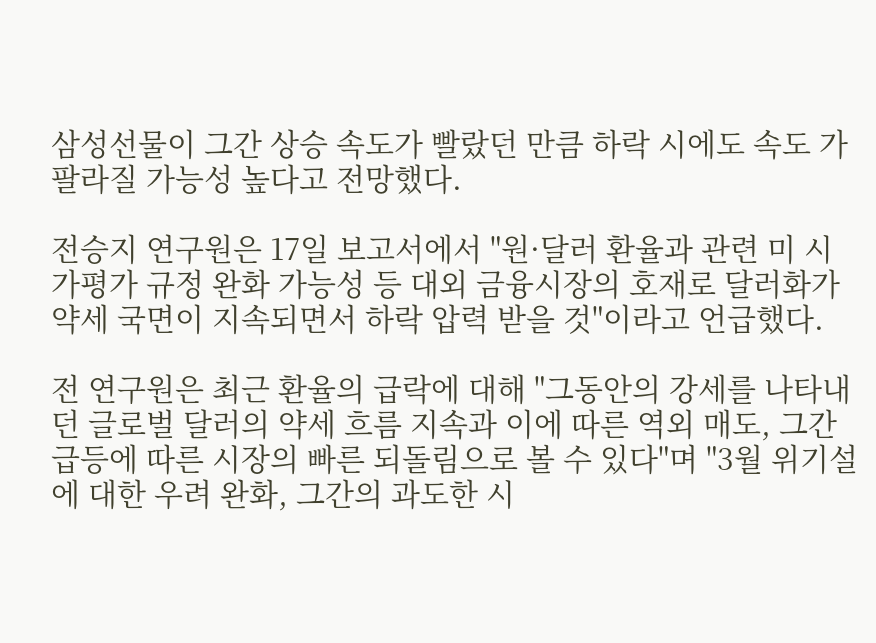삼성선물이 그간 상승 속도가 빨랐던 만큼 하락 시에도 속도 가팔라질 가능성 높다고 전망했다.

전승지 연구원은 17일 보고서에서 "원·달러 환율과 관련 미 시가평가 규정 완화 가능성 등 대외 금융시장의 호재로 달러화가 약세 국면이 지속되면서 하락 압력 받을 것"이라고 언급했다.

전 연구원은 최근 환율의 급락에 대해 "그동안의 강세를 나타내던 글로벌 달러의 약세 흐름 지속과 이에 따른 역외 매도, 그간 급등에 따른 시장의 빠른 되돌림으로 볼 수 있다"며 "3월 위기설에 대한 우려 완화, 그간의 과도한 시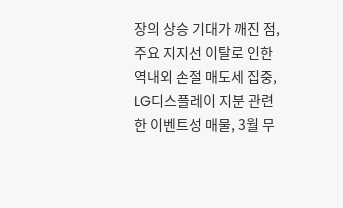장의 상승 기대가 깨진 점, 주요 지지선 이탈로 인한 역내외 손절 매도세 집중, LG디스플레이 지분 관련한 이벤트성 매물, 3월 무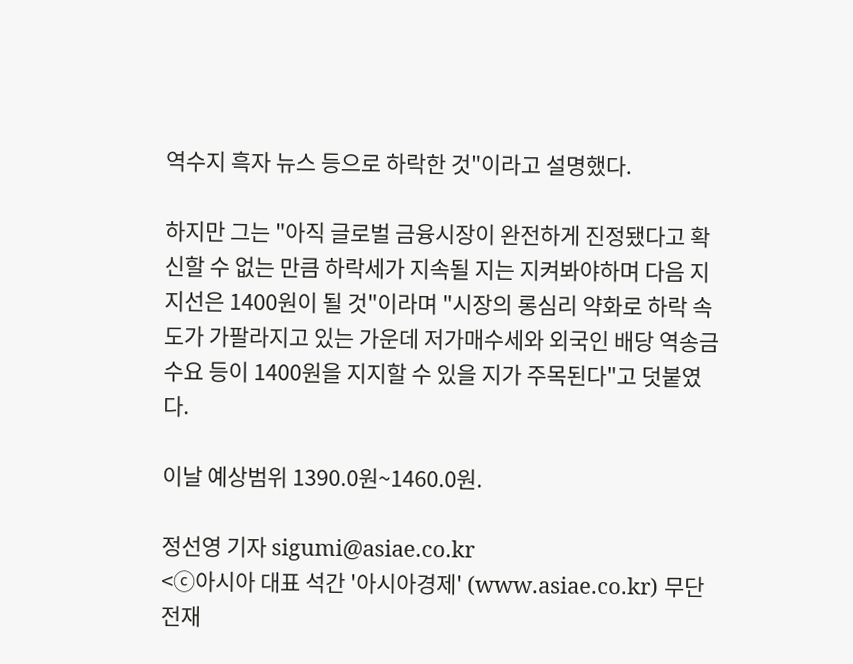역수지 흑자 뉴스 등으로 하락한 것"이라고 설명했다.

하지만 그는 "아직 글로벌 금융시장이 완전하게 진정됐다고 확신할 수 없는 만큼 하락세가 지속될 지는 지켜봐야하며 다음 지지선은 1400원이 될 것"이라며 "시장의 롱심리 약화로 하락 속도가 가팔라지고 있는 가운데 저가매수세와 외국인 배당 역송금 수요 등이 1400원을 지지할 수 있을 지가 주목된다"고 덧붙였다.

이날 예상범위 1390.0원~1460.0원.

정선영 기자 sigumi@asiae.co.kr
<ⓒ아시아 대표 석간 '아시아경제' (www.asiae.co.kr) 무단전재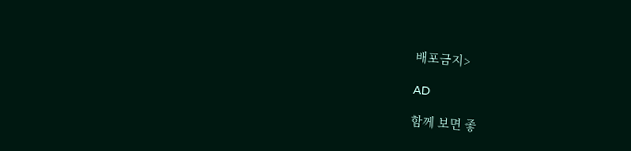배포금지>

AD

함께 보면 좋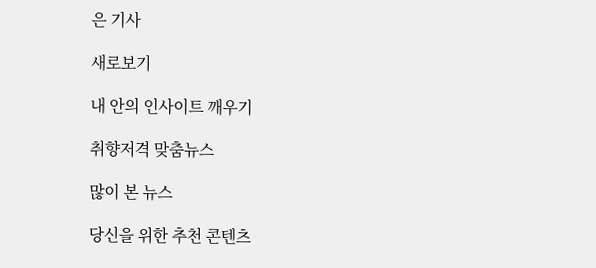은 기사

새로보기

내 안의 인사이트 깨우기

취향저격 맞춤뉴스

많이 본 뉴스

당신을 위한 추천 콘텐츠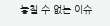놓칠 수 없는 이슈